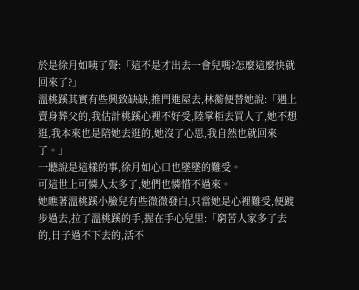於是徐月如咦了聲:「這不是才出去一會兒嗎?怎麼這麼快就回來了?」
溫桃蹊其實有些興致缺缺,推門進屋去,林蘅便替她說:「遇上賣身葬父的,我估計桃蹊心裡不好受,陸掌柜去買人了,她不想逛,我本來也是陪她去逛的,她沒了心思,我自然也就回來了。」
一聽說是這樣的事,徐月如心口也墜墜的難受。
可這世上可憐人太多了,她們也憐惜不過來。
她瞧著溫桃蹊小臉兒有些微微發白,只當她是心裡難受,便踱步過去,拉了溫桃蹊的手,握在手心兒里:「窮苦人家多了去的,日子過不下去的,活不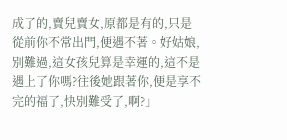成了的,賣兒賣女,原都是有的,只是從前你不常出門,便遇不著。好姑娘,別難過,這女孩兒算是幸運的,這不是遇上了你嗎?往後她跟著你,便是享不完的福了,快別難受了,啊?」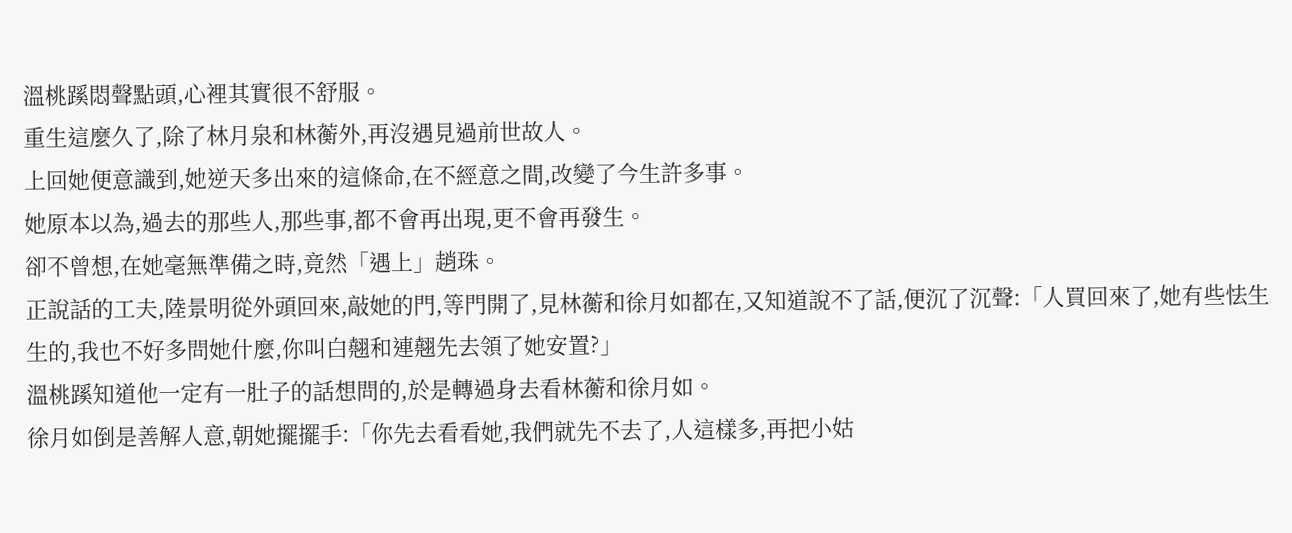溫桃蹊悶聲點頭,心裡其實很不舒服。
重生這麼久了,除了林月泉和林蘅外,再沒遇見過前世故人。
上回她便意識到,她逆天多出來的這條命,在不經意之間,改變了今生許多事。
她原本以為,過去的那些人,那些事,都不會再出現,更不會再發生。
卻不曾想,在她毫無準備之時,竟然「遇上」趙珠。
正說話的工夫,陸景明從外頭回來,敲她的門,等門開了,見林蘅和徐月如都在,又知道說不了話,便沉了沉聲:「人買回來了,她有些怯生生的,我也不好多問她什麼,你叫白翹和連翹先去領了她安置?」
溫桃蹊知道他一定有一肚子的話想問的,於是轉過身去看林蘅和徐月如。
徐月如倒是善解人意,朝她擺擺手:「你先去看看她,我們就先不去了,人這樣多,再把小姑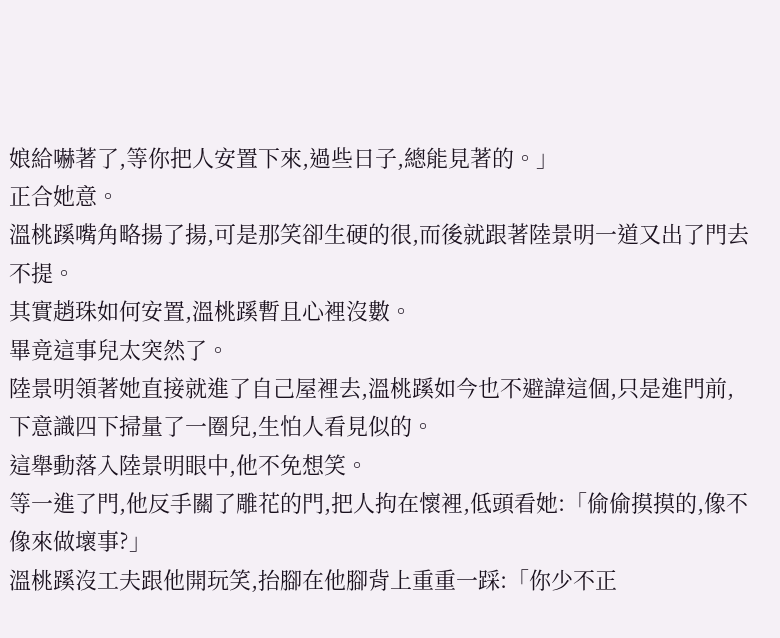娘給嚇著了,等你把人安置下來,過些日子,總能見著的。」
正合她意。
溫桃蹊嘴角略揚了揚,可是那笑卻生硬的很,而後就跟著陸景明一道又出了門去不提。
其實趙珠如何安置,溫桃蹊暫且心裡沒數。
畢竟這事兒太突然了。
陸景明領著她直接就進了自己屋裡去,溫桃蹊如今也不避諱這個,只是進門前,下意識四下掃量了一圈兒,生怕人看見似的。
這舉動落入陸景明眼中,他不免想笑。
等一進了門,他反手關了雕花的門,把人拘在懷裡,低頭看她:「偷偷摸摸的,像不像來做壞事?」
溫桃蹊沒工夫跟他開玩笑,抬腳在他腳背上重重一踩:「你少不正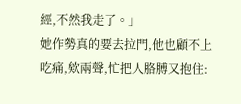經,不然我走了。」
她作勢真的要去拉門,他也顧不上吃痛,欸兩聲,忙把人胳膊又抱住: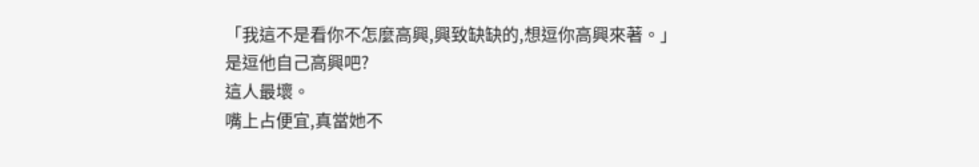「我這不是看你不怎麼高興,興致缺缺的,想逗你高興來著。」
是逗他自己高興吧?
這人最壞。
嘴上占便宜,真當她不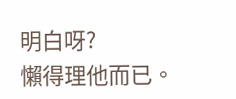明白呀?
懶得理他而已。